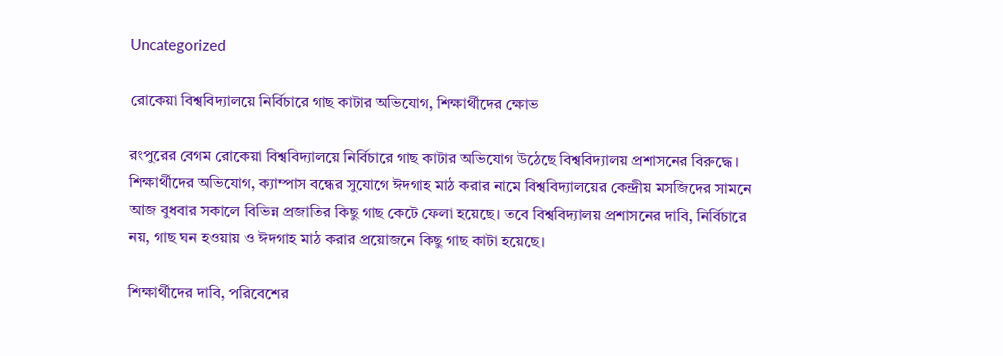Uncategorized

রোকেয়া বিশ্ববিদ্যালয়ে নির্বিচারে গাছ কাটার অভিযোগ, শিক্ষার্থীদের ক্ষোভ

রংপুরের বেগম রোকেয়া বিশ্ববিদ্যালয়ে নির্বিচারে গাছ কাটার অভিযোগ উঠেছে বিশ্ববিদ্যালয় প্রশাসনের বিরুদ্ধে। শিক্ষার্থীদের অভিযোগ, ক্যাম্পাস বন্ধের সুযোগে ঈদগাহ মাঠ করার নামে বিশ্ববিদ্যালয়ের কেন্দ্রীয় মসজিদের সামনে আজ বুধবার সকালে বিভিন্ন প্রজাতির কিছু গাছ কেটে ফেলা হয়েছে। তবে বিশ্ববিদ্যালয় প্রশাসনের দাবি, নির্বিচারে নয়, গাছ ঘন হওয়ায় ও ঈদগাহ মাঠ করার প্রয়োজনে কিছু গাছ কাটা হয়েছে।

শিক্ষার্থীদের দাবি, পরিবেশের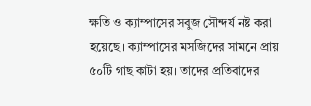ক্ষতি ও ক্যাম্পাসের সবুজ সৌন্দর্য নষ্ট করা হয়েছে। ক্যাম্পাসের মসজিদের সামনে প্রায় ৫০টি গাছ কাটা হয়। তাদের প্রতিবাদের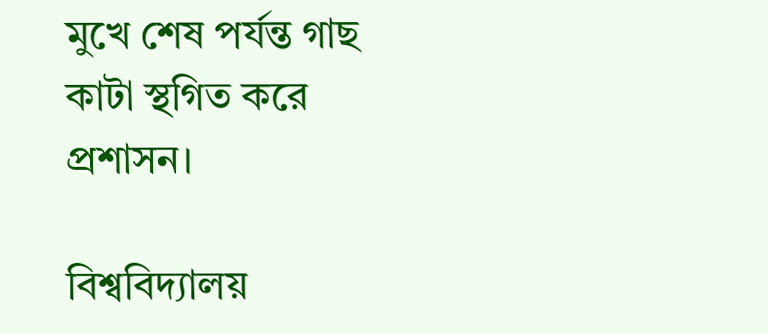মুখে শেষ পর্যন্ত গাছ কাটা স্থগিত করে প্রশাসন।

বিশ্ববিদ্যালয়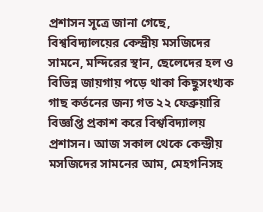প্রশাসন সূত্রে জানা গেছে, বিশ্ববিদ্যালয়ের কেন্দ্রীয় মসজিদের সামনে, মন্দিরের স্থান, ছেলেদের হল ও বিভিন্ন জায়গায় পড়ে থাকা কিছুসংখ্যক গাছ কর্তনের জন্য গত ২২ ফেব্রুয়ারি বিজ্ঞপ্তি প্রকাশ করে বিশ্ববিদ্যালয় প্রশাসন। আজ সকাল থেকে কেন্দ্রীয় মসজিদের সামনের আম, মেহগনিসহ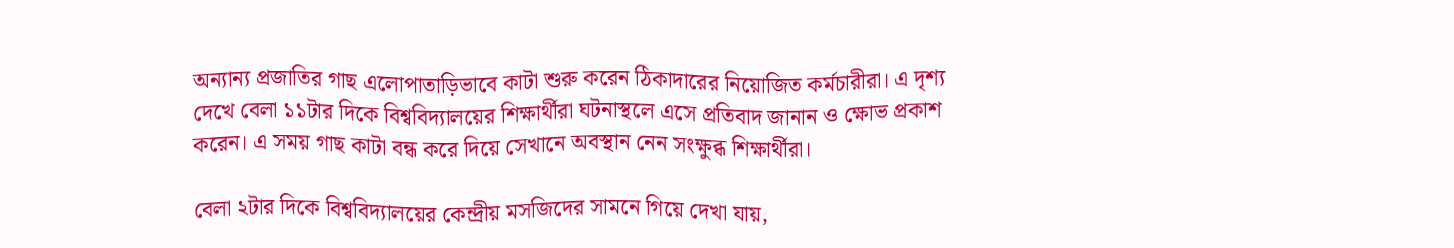অন্যান্য প্রজাতির গাছ এলোপাতাড়িভাবে কাটা শুরু করেন ঠিকাদারের নিয়োজিত কর্মচারীরা। এ দৃশ্য দেখে বেলা ১১টার দিকে বিশ্ববিদ্যালয়ের শিক্ষার্থীরা ঘটনাস্থলে এসে প্রতিবাদ জানান ও ক্ষোভ প্রকাশ করেন। এ সময় গাছ কাটা বন্ধ করে দিয়ে সেখানে অবস্থান নেন সংক্ষুব্ধ শিক্ষার্থীরা।

বেলা ২টার দিকে বিশ্ববিদ্যালয়ের কেন্দ্রীয় মসজিদের সামনে গিয়ে দেখা যায়,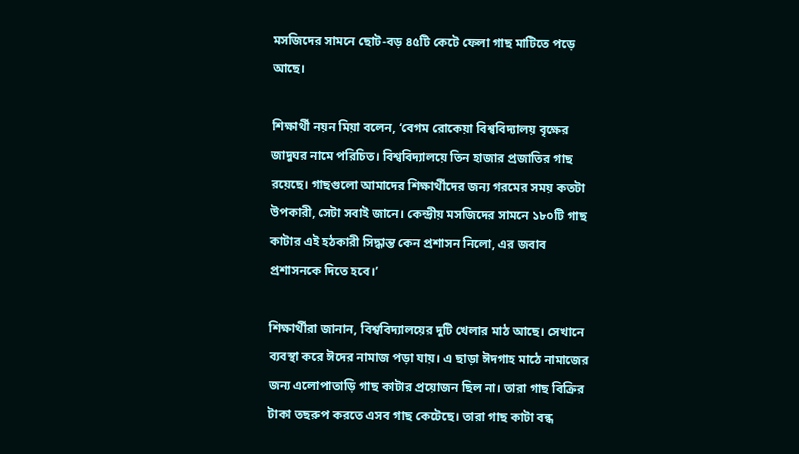মসজিদের সামনে ছোট-বড় ৪৫টি কেটে ফেলা গাছ মাটিতে পড়ে আছে।

শিক্ষার্থী নয়ন মিয়া বলেন, ‘বেগম রোকেয়া বিশ্ববিদ্যালয় বৃক্ষের জাদুঘর নামে পরিচিত। বিশ্ববিদ্যালয়ে তিন হাজার প্রজাতির গাছ রয়েছে। গাছগুলো আমাদের শিক্ষার্থীদের জন্য গরমের সময় কতটা উপকারী, সেটা সবাই জানে। কেন্দ্রীয় মসজিদের সামনে ১৮০টি গাছ কাটার এই হঠকারী সিদ্ধান্ত কেন প্রশাসন নিলো, এর জবাব প্রশাসনকে দিতে হবে।’

শিক্ষার্থীরা জানান, বিশ্ববিদ্যালয়ের দুটি খেলার মাঠ আছে। সেখানে ব্যবস্থা করে ঈদের নামাজ পড়া যায়। এ ছাড়া ঈদগাহ মাঠে নামাজের জন্য এলোপাতাড়ি গাছ কাটার প্রয়োজন ছিল না। তারা গাছ বিক্রির টাকা তছরুপ করতে এসব গাছ কেটেছে। তারা গাছ কাটা বন্ধ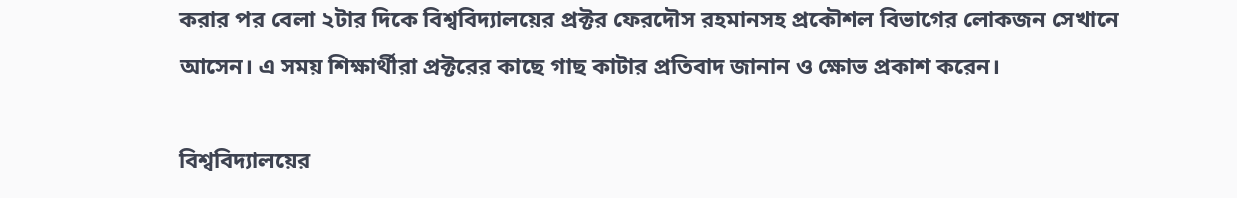করার পর বেলা ২টার দিকে বিশ্ববিদ্যালয়ের প্রক্টর ফেরদৌস রহমানসহ প্রকৌশল বিভাগের লোকজন সেখানে আসেন। এ সময় শিক্ষার্থীরা প্রক্টরের কাছে গাছ কাটার প্রতিবাদ জানান ও ক্ষোভ প্রকাশ করেন।

বিশ্ববিদ্যালয়ের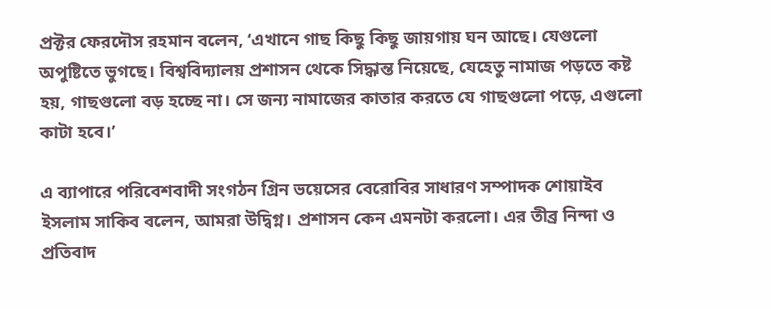প্রক্টর ফেরদৌস রহমান বলেন, ‘এখানে গাছ কিছু কিছু জায়গায় ঘন আছে। যেগুলো অপুষ্টিতে ভুগছে। বিশ্ববিদ্যালয় প্রশাসন থেকে সিদ্ধান্ত নিয়েছে, যেহেতু নামাজ পড়তে কষ্ট হয়, গাছগুলো বড় হচ্ছে না। সে জন্য নামাজের কাতার করতে যে গাছগুলো পড়ে, এগুলো কাটা হবে।’

এ ব্যাপারে পরিবেশবাদী সংগঠন গ্রিন ভয়েসের বেরোবির সাধারণ সম্পাদক শোয়াইব ইসলাম সাকিব বলেন, আমরা উদ্বিগ্ন। প্রশাসন কেন এমনটা করলো। এর তীব্র নিন্দা ও প্রতিবাদ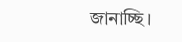জানাচ্ছি।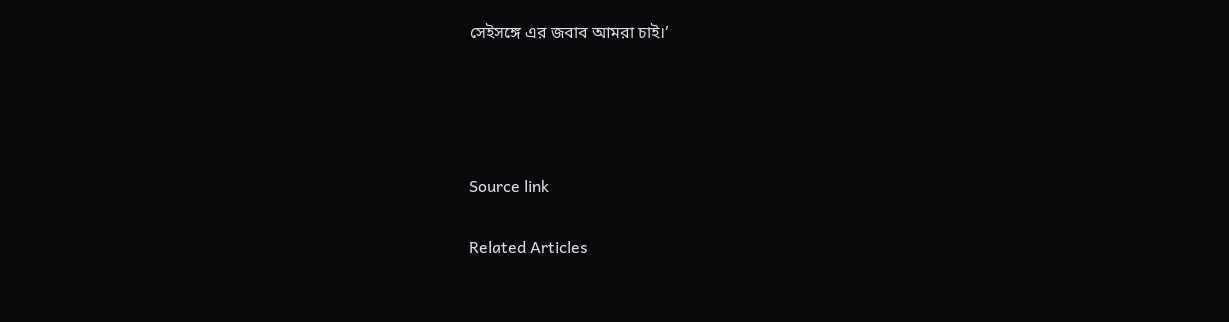সেইসঙ্গে এর জবাব আমরা চাই।’




Source link

Related Articles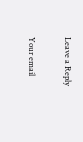Leave a Reply

Your email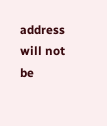address will not be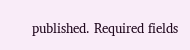published. Required fields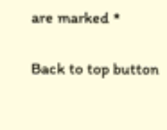are marked *

Back to top button